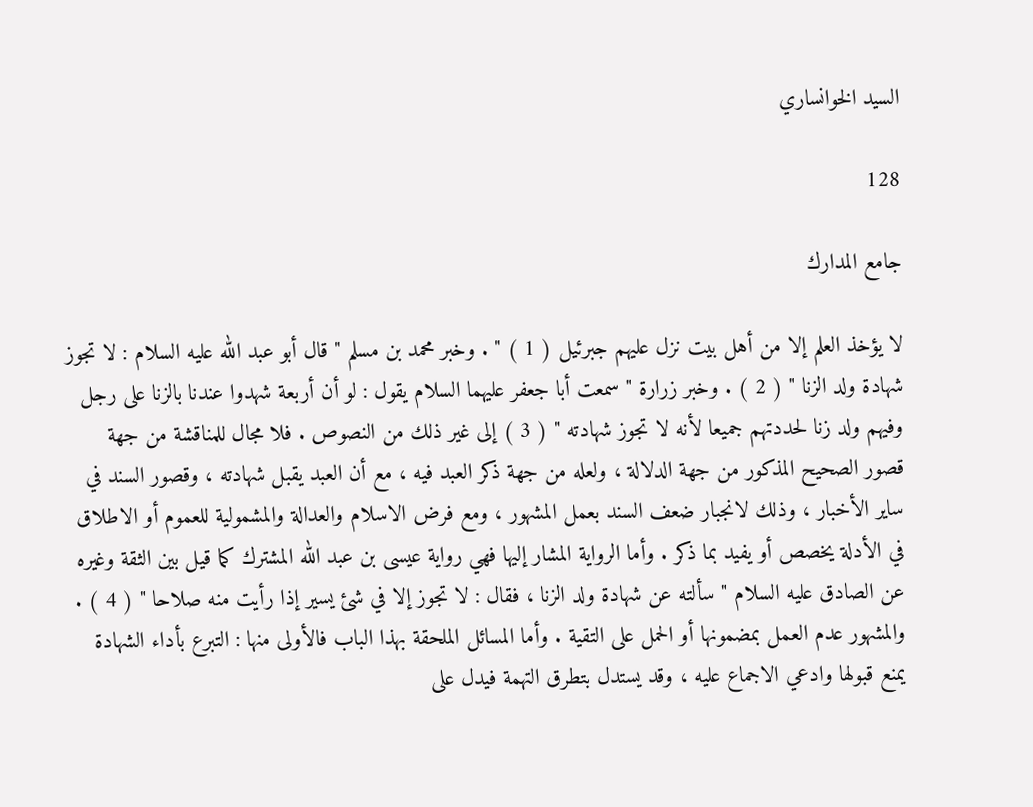السيد الخوانساري

128

جامع المدارك

لا يؤخذ العلم إلا من أهل بيت نزل عليهم جبرئيل ( 1 ) " . وخبر محمد بن مسلم " قال أبو عبد الله عليه السلام : لا تجوز شهادة ولد الزنا " ( 2 ) . وخبر زرارة " سمعت أبا جعفر عليهما السلام يقول : لو أن أربعة شهدوا عندنا بالزنا على رجل وفيهم ولد زنا لحددتهم جميعا لأنه لا تجوز شهادته " ( 3 ) إلى غير ذلك من النصوص . فلا مجال للمناقشة من جهة قصور الصحيح المذكور من جهة الدلالة ، ولعله من جهة ذكر العبد فيه ، مع أن العبد يقبل شهادته ، وقصور السند في ساير الأخبار ، وذلك لانجبار ضعف السند بعمل المشهور ، ومع فرض الاسلام والعدالة والمشمولية للعموم أو الاطلاق في الأدلة يخصص أو يفيد بما ذكر . وأما الرواية المشار إليها فهي رواية عيسى بن عبد الله المشترك كما قيل بين الثقة وغيره عن الصادق عليه السلام " سألته عن شهادة ولد الزنا ، فقال : لا تجوز إلا في شئ يسير إذا رأيت منه صلاحا " ( 4 ) . والمشهور عدم العمل بمضمونها أو الحمل على التقية . وأما المسائل الملحقة بهذا الباب فالأولى منها : التبرع بأداء الشهادة يمنع قبولها وادعي الاجماع عليه ، وقد يستدل بتطرق التهمة فيدل على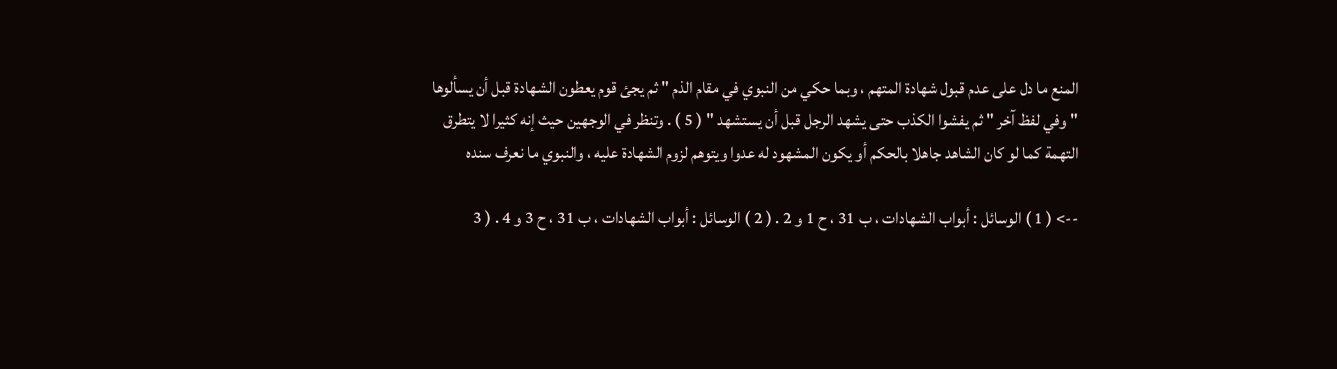المنع ما دل على عدم قبول شهادة المتهم ، وبما حكي من النبوي في مقام الذم " ثم يجئ قوم يعطون الشهادة قبل أن يسألوها " وفي لفظ آخر " ثم يفشوا الكذب حتى يشهد الرجل قبل أن يستشهد " ( 5 ) . وتنظر في الوجهين حيث إنه كثيرا لا يتطرق التهمة كما لو كان الشاهد جاهلا بالحكم أو يكون المشهود له عدوا ويتوهم لزوم الشهادة عليه ، والنبوي ما نعرف سنده

--> ( 1 ) الوسائل : أبواب الشهادات ، ب 31 ، ح 1 و 2 . ( 2 ) الوسائل : أبواب الشهادات ، ب 31 ، ح 3 و 4 . ( 3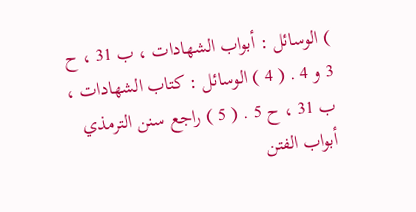) الوسائل : أبواب الشهادات ، ب 31 ، ح 3 و 4 . ( 4 ) الوسائل : كتاب الشهادات ، ب 31 ، ح 5 . ( 5 ) راجع سنن الترمذي أبواب الفتن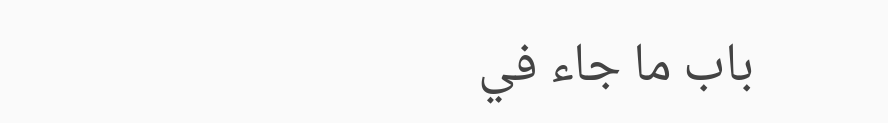باب ما جاء في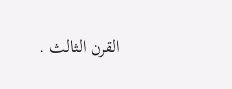القرن الثالث .